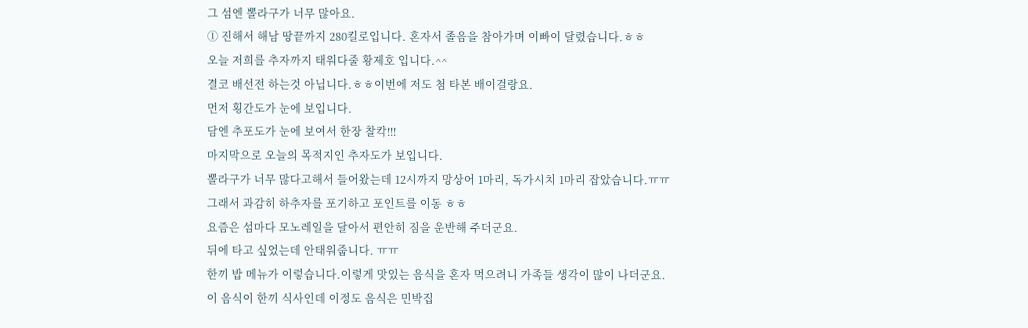그 섬엔 뽈라구가 너무 많아요.
① 진해서 해남 땅끝까지 280킬로입니다. 혼자서 졸음을 참아가며 이빠이 달렸습니다.ㅎㅎ
오늘 저희를 추자까지 태워다줄 황제호 입니다.^^
결코 배선전 하는것 아닙니다.ㅎㅎ이번에 저도 첨 타본 배이걸랑요.
먼저 횡간도가 눈에 보입니다.
담엔 추포도가 눈에 보여서 한장 찰칵!!!
마지막으로 오늘의 목적지인 추자도가 보입니다.
뽈라구가 너무 많다고해서 들어왔는데 12시까지 망상어 1마리, 독가시치 1마리 잡았습니다.ㅠㅠ
그래서 과감히 하추자를 포기하고 포인트를 이동 ㅎㅎ
요즘은 섬마다 모노레일을 달아서 편안히 짐을 운반해 주더군요.
뒤에 타고 싶었는데 안태워줍니다. ㅠㅠ
한끼 밥 메뉴가 이렇습니다.이렇게 맛있는 음식을 혼자 먹으려니 가족들 생각이 많이 나더군요.
이 음식이 한끼 식사인데 이정도 음식은 민박집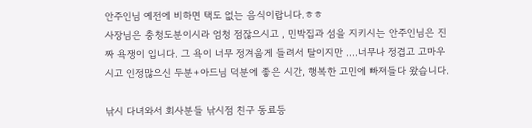안주인님 예전에 비하면 택도 없는 음식이랍니다.ㅎㅎ
사장님은 충청도분이시라 엄청 점잖으시고 , 민박집과 섬을 지키시는 안주인님은 진짜 욕쟁이 입니다. 그 욕이 너무 정겨웁게 들려서 탈이지만 ....너무나 정겹고 고마우시고 인정많으신 두분+아드님 덕분에 좋은 시간, 행복한 고민에 빠져들다 왔습니다.

낚시 다녀와서 회사분들 낚시점 친구 동료등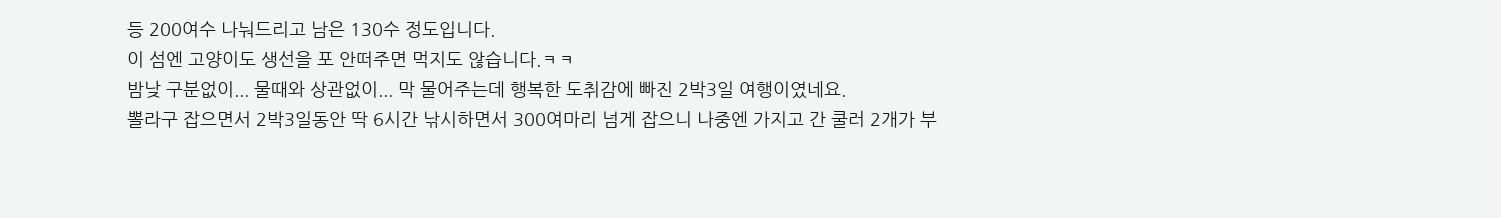등 200여수 나눠드리고 남은 130수 정도입니다.
이 섬엔 고양이도 생선을 포 안떠주면 먹지도 않습니다.ㅋㅋ
밤낮 구분없이... 물때와 상관없이... 막 물어주는데 행복한 도취감에 빠진 2박3일 여행이였네요.
뽈라구 잡으면서 2박3일동안 딱 6시간 낚시하면서 300여마리 넘게 잡으니 나중엔 가지고 간 쿨러 2개가 부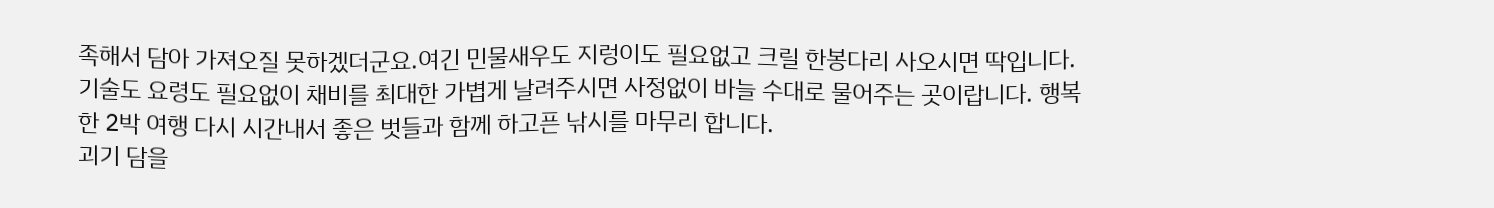족해서 담아 가져오질 못하겠더군요.여긴 민물새우도 지렁이도 필요없고 크릴 한봉다리 사오시면 딱입니다. 기술도 요령도 필요없이 채비를 최대한 가볍게 날려주시면 사정없이 바늘 수대로 물어주는 곳이랍니다. 행복한 2박 여행 다시 시간내서 좋은 벗들과 함께 하고픈 낚시를 마무리 합니다.
괴기 담을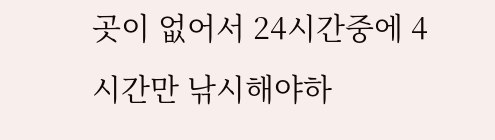곳이 없어서 24시간중에 4시간만 낚시해야하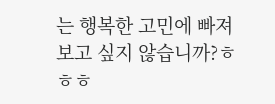는 행복한 고민에 빠져보고 싶지 않습니까?ㅎㅎㅎ